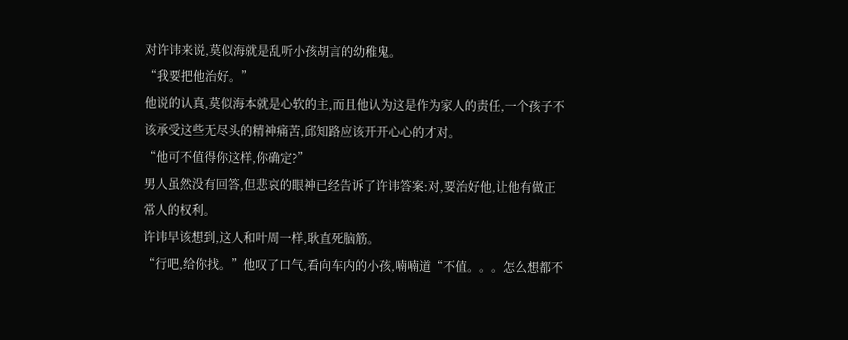对许讳来说,莫似海就是乱听小孩胡言的幼稚鬼。
“我要把他治好。”
他说的认真,莫似海本就是心软的主,而且他认为这是作为家人的责任,一个孩子不该承受这些无尽头的精神痛苦,邱知路应该开开心心的才对。
“他可不值得你这样,你确定?”
男人虽然没有回答,但悲哀的眼神已经告诉了许讳答案:对,要治好他,让他有做正常人的权利。
许讳早该想到,这人和叶周一样,耿直死脑筋。
“行吧,给你找。”他叹了口气,看向车内的小孩,喃喃道“不值。。。怎么想都不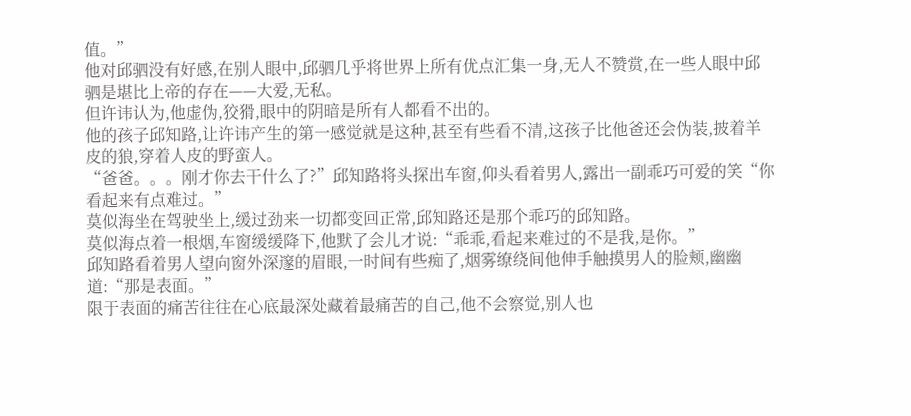值。”
他对邱驷没有好感,在别人眼中,邱驷几乎将世界上所有优点汇集一身,无人不赞赏,在一些人眼中邱驷是堪比上帝的存在——大爱,无私。
但许讳认为,他虚伪,狡猾,眼中的阴暗是所有人都看不出的。
他的孩子邱知路,让许讳产生的第一感觉就是这种,甚至有些看不清,这孩子比他爸还会伪装,披着羊皮的狼,穿着人皮的野蛮人。
“爸爸。。。刚才你去干什么了?”邱知路将头探出车窗,仰头看着男人,露出一副乖巧可爱的笑“你看起来有点难过。”
莫似海坐在驾驶坐上,缓过劲来一切都变回正常,邱知路还是那个乖巧的邱知路。
莫似海点着一根烟,车窗缓缓降下,他默了会儿才说:“乖乖,看起来难过的不是我,是你。”
邱知路看着男人望向窗外深邃的眉眼,一时间有些痴了,烟雾缭绕间他伸手触摸男人的脸颊,幽幽道:“那是表面。”
限于表面的痛苦往往在心底最深处藏着最痛苦的自己,他不会察觉,别人也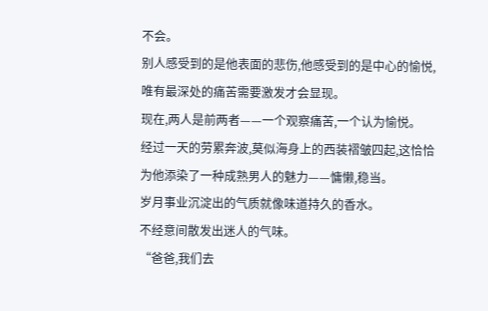不会。
别人感受到的是他表面的悲伤,他感受到的是中心的愉悦,唯有最深处的痛苦需要激发才会显现。
现在,两人是前两者——一个观察痛苦,一个认为愉悦。
经过一天的劳累奔波,莫似海身上的西装褶皱四起,这恰恰为他添染了一种成熟男人的魅力——慵懒,稳当。
岁月事业沉淀出的气质就像味道持久的香水。
不经意间散发出迷人的气味。
“爸爸,我们去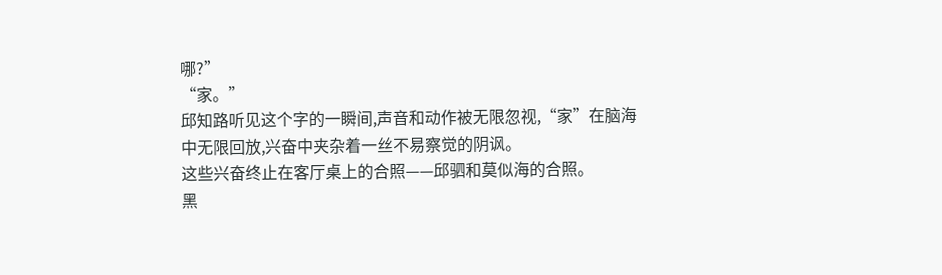哪?”
“家。”
邱知路听见这个字的一瞬间,声音和动作被无限忽视,“家”在脑海中无限回放,兴奋中夹杂着一丝不易察觉的阴讽。
这些兴奋终止在客厅桌上的合照——邱驷和莫似海的合照。
黑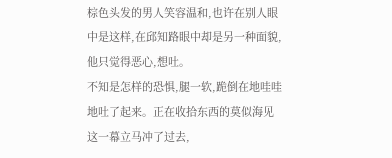棕色头发的男人笑容温和,也许在别人眼中是这样,在邱知路眼中却是另一种面貌,他只觉得恶心,想吐。
不知是怎样的恐惧,腿一软,跪倒在地哇哇地吐了起来。正在收拾东西的莫似海见这一幕立马冲了过去,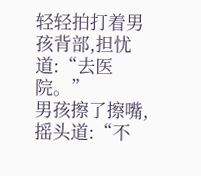轻轻拍打着男孩背部,担忧道:“去医院。”
男孩擦了擦嘴,摇头道:“不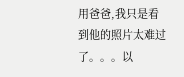用爸爸,我只是看到他的照片太难过了。。。以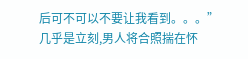后可不可以不要让我看到。。。”
几乎是立刻,男人将合照揣在怀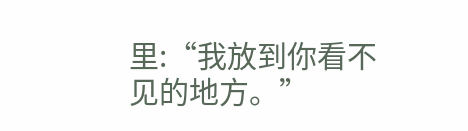里:“我放到你看不见的地方。”